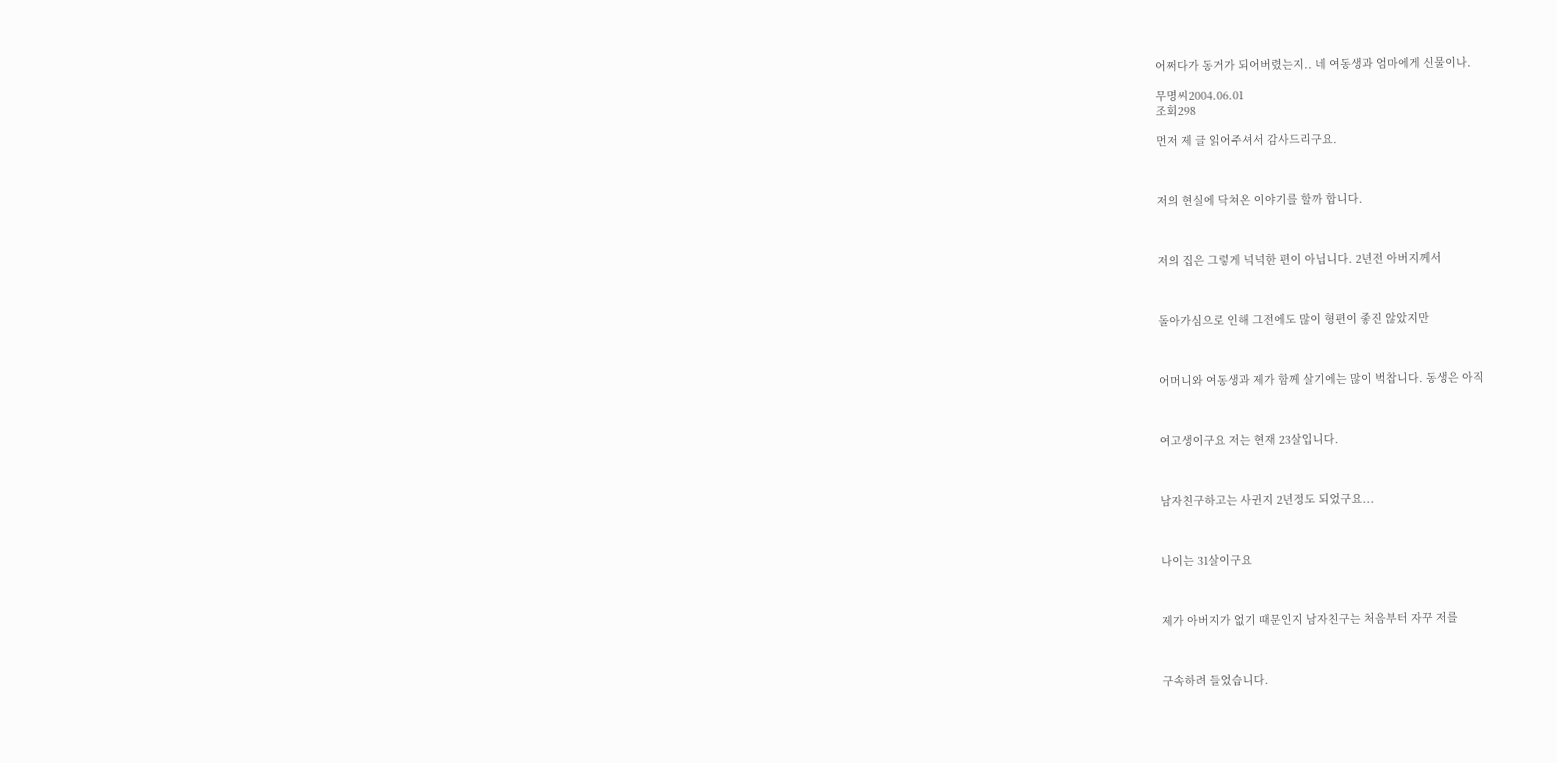어쩌다가 동거가 되어버렸는지.. 네 여동생과 엄마에게 신물이나.

무명씨2004.06.01
조회298

먼저 제 글 읽어주셔서 감사드리구요.



저의 현실에 닥쳐온 이야기를 할까 합니다.



저의 집은 그렇게 넉넉한 편이 아닙니다. 2년전 아버지께서



돌아가심으로 인해 그전에도 많이 형편이 좋진 않았지만



어머니와 여동생과 제가 함께 살기에는 많이 벅찹니다. 동생은 아직



여고생이구요 저는 현재 23살입니다.



남자친구하고는 사귄지 2년정도 되었구요...



나이는 31살이구요



제가 아버지가 없기 때문인지 남자친구는 처음부터 자꾸 저를



구속하려 들었습니다.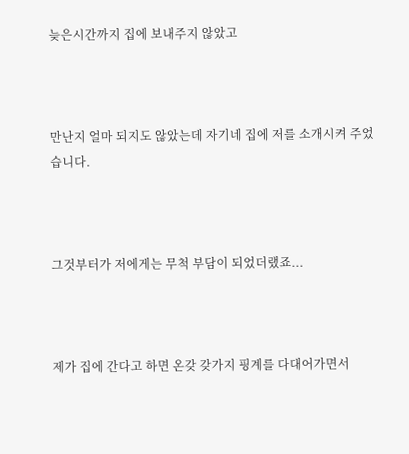늦은시간까지 집에 보내주지 않았고



만난지 얼마 되지도 않았는데 자기네 집에 저를 소개시켜 주었습니다.



그것부터가 저에게는 무척 부담이 되었더랬죠...



제가 집에 간다고 하면 온갖 갖가지 핑계를 다대어가면서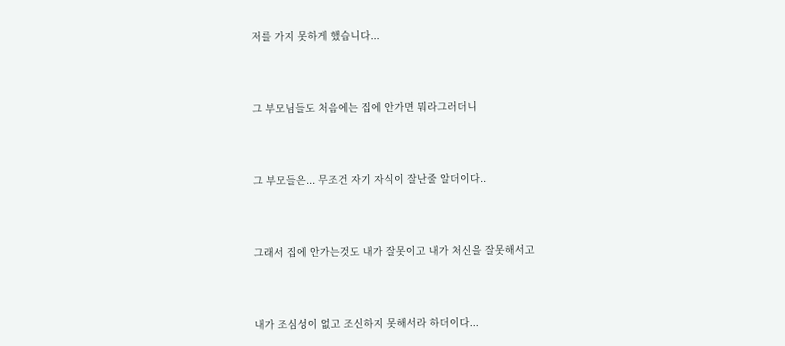저를 가지 못하게 했습니다...



그 부모님들도 처음에는 집에 안가면 뭐라그러더니



그 부모들은... 무조건 자기 자식이 잘난줄 알더이다..



그래서 집에 안가는것도 내가 잘못이고 내가 처신을 잘못해서고



내가 조심성이 없고 조신하지 못해서라 하더이다...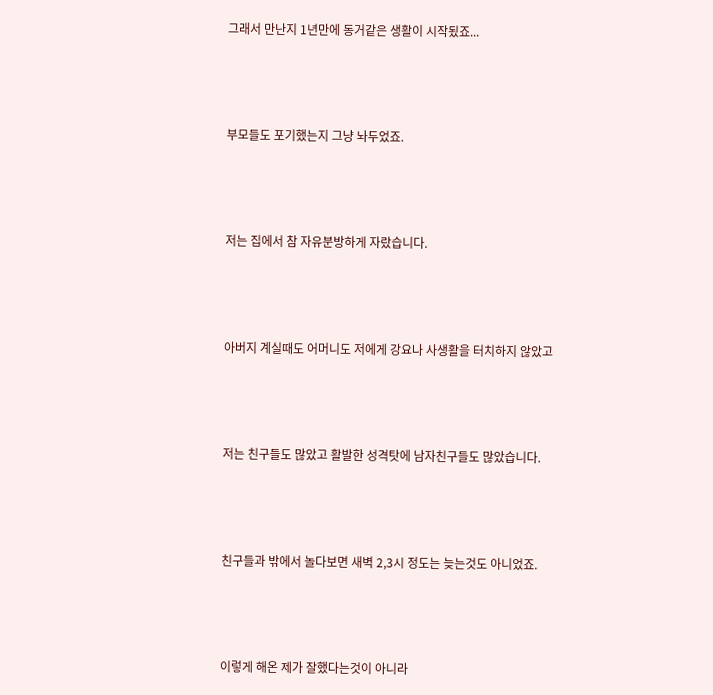그래서 만난지 1년만에 동거같은 생활이 시작됬죠...



부모들도 포기했는지 그냥 놔두었죠.



저는 집에서 참 자유분방하게 자랐습니다.



아버지 계실때도 어머니도 저에게 강요나 사생활을 터치하지 않았고



저는 친구들도 많았고 활발한 성격탓에 남자친구들도 많았습니다.



친구들과 밖에서 놀다보면 새벽 2,3시 정도는 늦는것도 아니었죠.



이렇게 해온 제가 잘했다는것이 아니라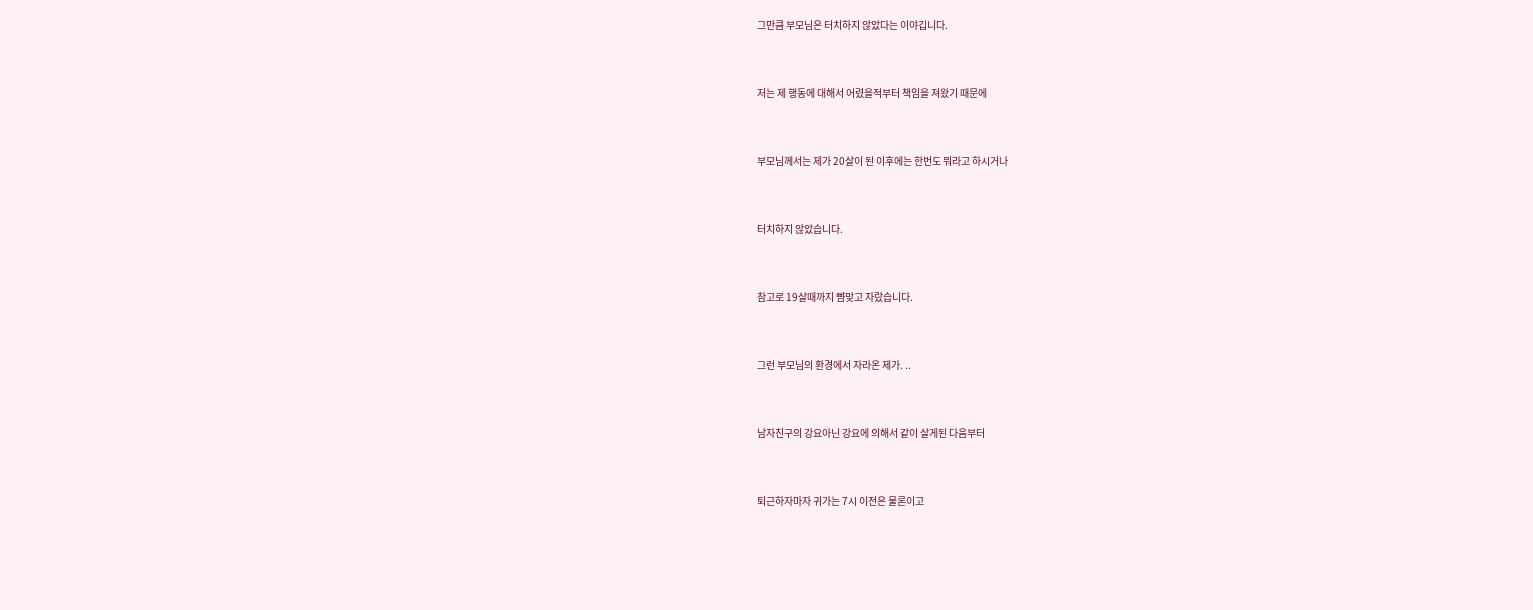그만큼 부모님은 터치하지 않았다는 이야깁니다.



저는 제 행동에 대해서 어렸을적부터 책임을 져왔기 때문에



부모님께서는 제가 20살이 된 이후에는 한번도 뭐라고 하시거나



터치하지 않았습니다.



참고로 19살때까지 뺨맞고 자랐습니다.



그런 부모님의 환경에서 자라온 제가. ..



남자친구의 강요아닌 강요에 의해서 같이 살게된 다음부터



퇴근하자마자 귀가는 7시 이전은 물론이고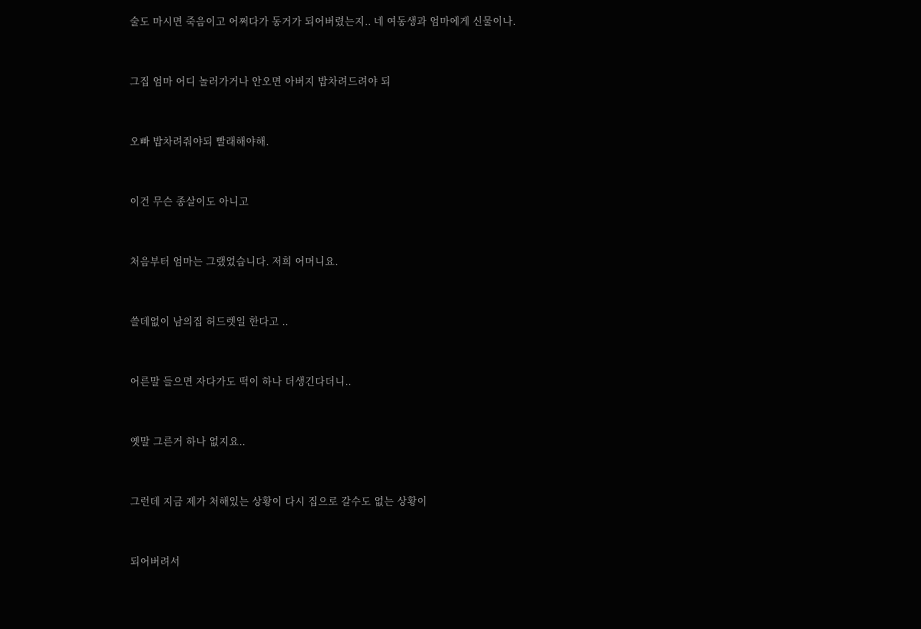술도 마시면 죽음이고 어쩌다가 동거가 되어버렸는지.. 네 여동생과 엄마에게 신물이나.



그집 엄마 어디 놀러가거나 안오면 아버지 밥차려드려야 되



오빠 밥차려줘야되 빨래해야해.



이건 무슨 종살이도 아니고



처음부터 엄마는 그랬었습니다. 저희 어머니요.



쓸데없이 남의집 허드렛일 한다고 ..



어른말 들으면 자다가도 떡이 하나 더생긴다더니..



옛말 그른거 하나 없지요..



그런데 지금 제가 처해있는 상황이 다시 집으로 갈수도 없는 상황이



되어버려서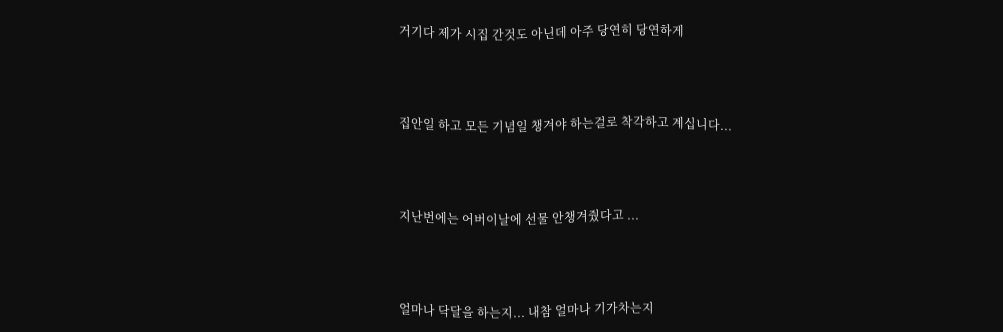거기다 제가 시집 간것도 아닌데 아주 당연히 당연하게



집안일 하고 모든 기념일 챙겨야 하는걸로 착각하고 계십니다...



지난번에는 어버이날에 선물 안챙겨줬다고 ...



얼마나 닥달을 하는지... 내참 얼마나 기가차는지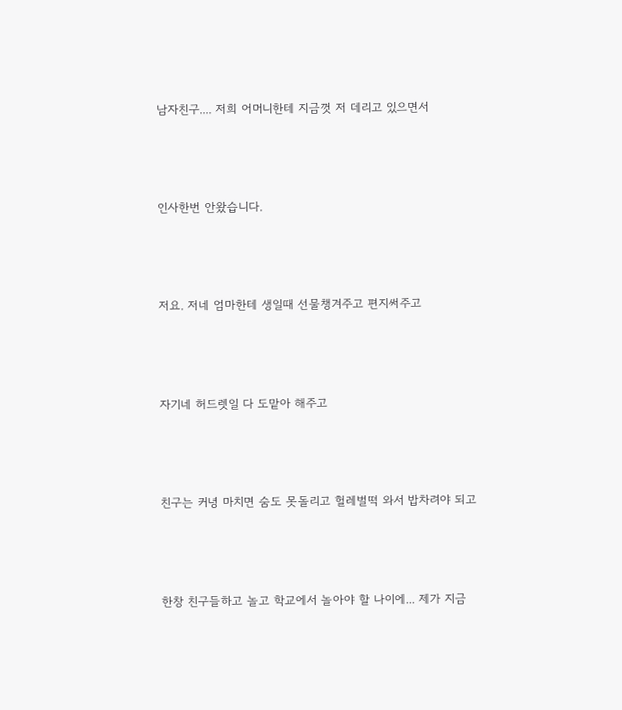남자친구.... 저희 어머니한테 지금껏 저 데리고 있으면서



인사한번 안왔습니다.



저요. 저네 엄마한테 생일때 선물챙겨주고 편지써주고



자기네 허드렛일 다 도맡아 해주고



친구는 커녕 마치면 숨도 못돌리고 헐레벌떡 와서 밥차려야 되고



한창 친구들하고 놀고 학교에서 놀아야 할 나이에... 제가 지금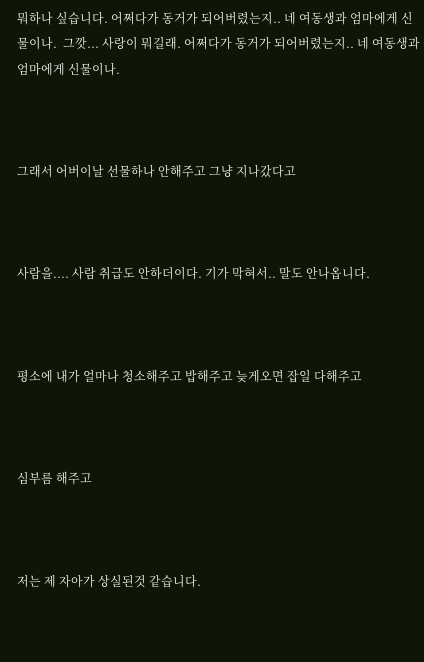뭐하나 싶습니다. 어쩌다가 동거가 되어버렸는지.. 네 여동생과 엄마에게 신물이나.  그깟... 사랑이 뭐길래. 어쩌다가 동거가 되어버렸는지.. 네 여동생과 엄마에게 신물이나.



그래서 어버이날 선물하나 안해주고 그냥 지나갔다고



사람을.... 사람 취급도 안하더이다. 기가 막혀서.. 말도 안나옵니다.



평소에 내가 얼마나 청소해주고 밥해주고 늦게오면 잡일 다해주고



심부름 해주고



저는 제 자아가 상실된것 같습니다.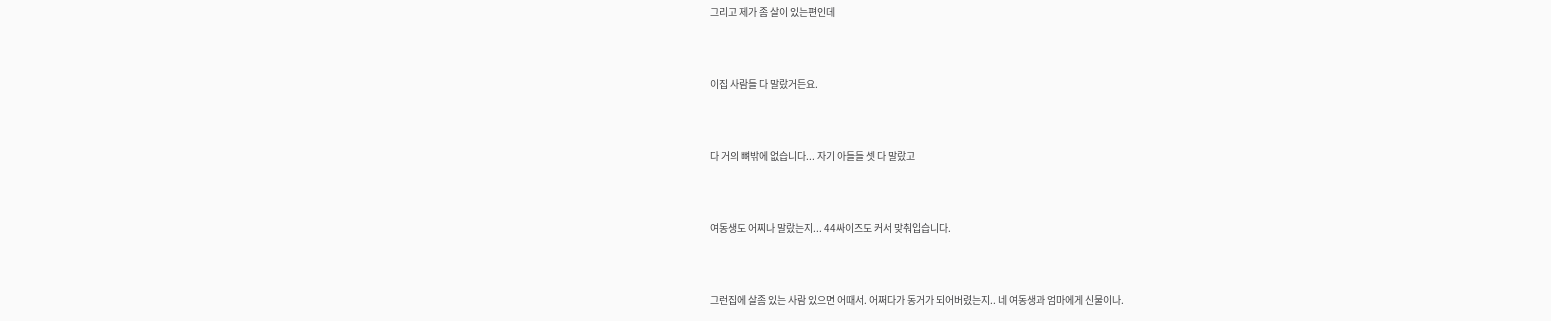그리고 제가 좀 살이 있는편인데



이집 사람들 다 말랐거든요.



다 거의 뼈밖에 없습니다... 자기 아들들 셋 다 말랐고



여동생도 어찌나 말랐는지... 44싸이즈도 커서 맞춰입습니다.



그런집에 살좀 있는 사람 있으면 어때서. 어쩌다가 동거가 되어버렸는지.. 네 여동생과 엄마에게 신물이나.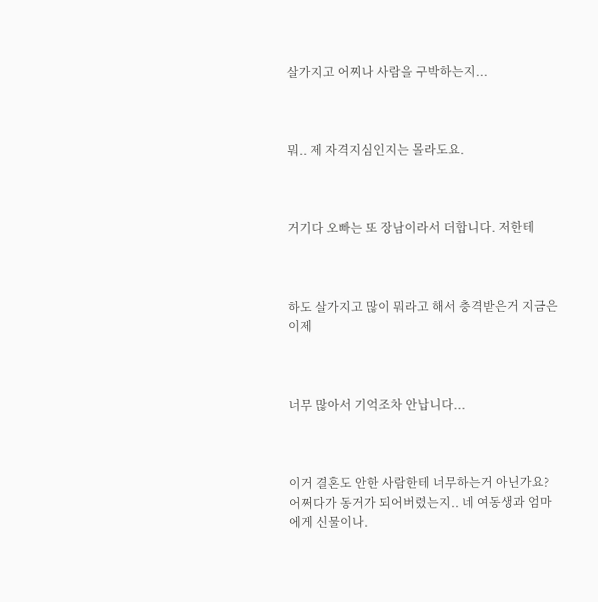살가지고 어찌나 사람을 구박하는지...



뭐.. 제 자격지심인지는 몰라도요.



거기다 오빠는 또 장남이라서 더합니다. 저한테



하도 살가지고 많이 뭐라고 해서 충격받은거 지금은 이제



너무 많아서 기억조차 안납니다...



이거 결혼도 안한 사람한테 너무하는거 아닌가요? 어쩌다가 동거가 되어버렸는지.. 네 여동생과 엄마에게 신물이나.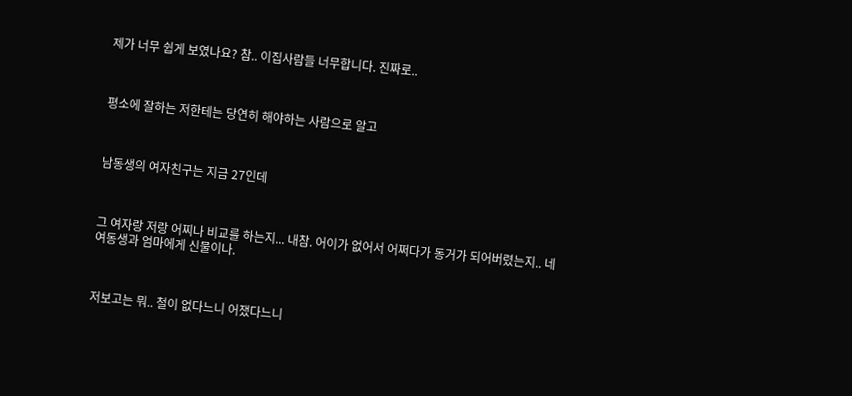제가 너무 쉽게 보였나요? 참.. 이집사람들 너무합니다. 진짜로..



평소에 잘하는 저한테는 당연히 해야하는 사람으로 알고



남동생의 여자친구는 지금 27인데



그 여자랑 저랑 어찌나 비교를 하는지... 내참. 어이가 없어서 어쩌다가 동거가 되어버렸는지.. 네 여동생과 엄마에게 신물이나.



저보고는 뭐.. 철이 없다느니 어쟀다느니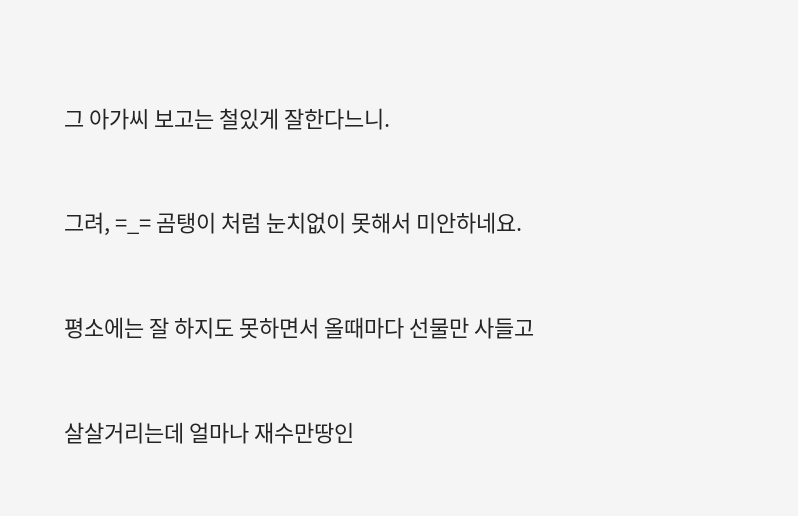그 아가씨 보고는 철있게 잘한다느니.



그려, =_= 곰탱이 처럼 눈치없이 못해서 미안하네요.



평소에는 잘 하지도 못하면서 올때마다 선물만 사들고



살살거리는데 얼마나 재수만땅인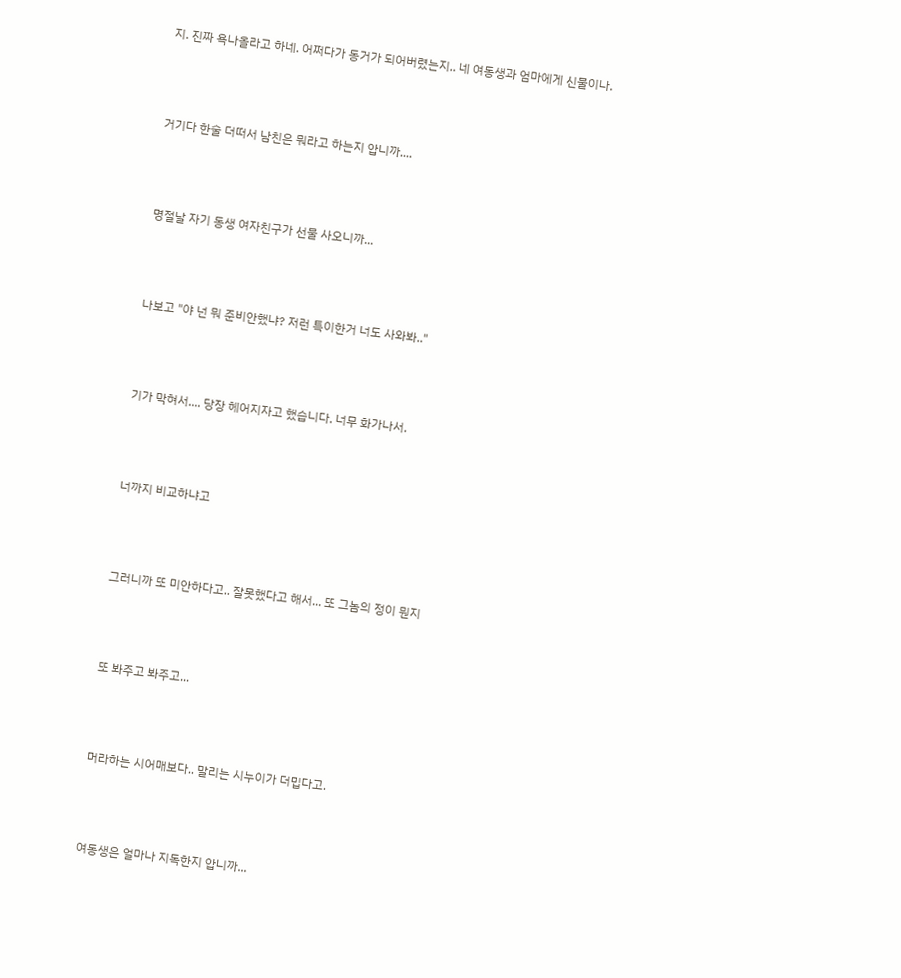지. 진짜 욕나올라고 하네. 어쩌다가 동거가 되어버렸는지.. 네 여동생과 엄마에게 신물이나.



거기다 한술 더떠서 남친은 뭐라고 하는지 압니까....



명절날 자기 동생 여자친구가 선물 사오니까...



나보고 "야 넌 뭐 준비안했냐? 저런 특이한거 너도 사와봐.."



기가 막혀서.... 당장 헤어지자고 했습니다. 너무 화가나서.



너까지 비교하냐고



그러니까 또 미안하다고.. 잘못했다고 해서... 또 그놈의 정이 뭔지



또 봐주고 봐주고...



머라하는 시어매보다.. 말리는 시누이가 더밉다고.



여동생은 얼마나 지독한지 압니까...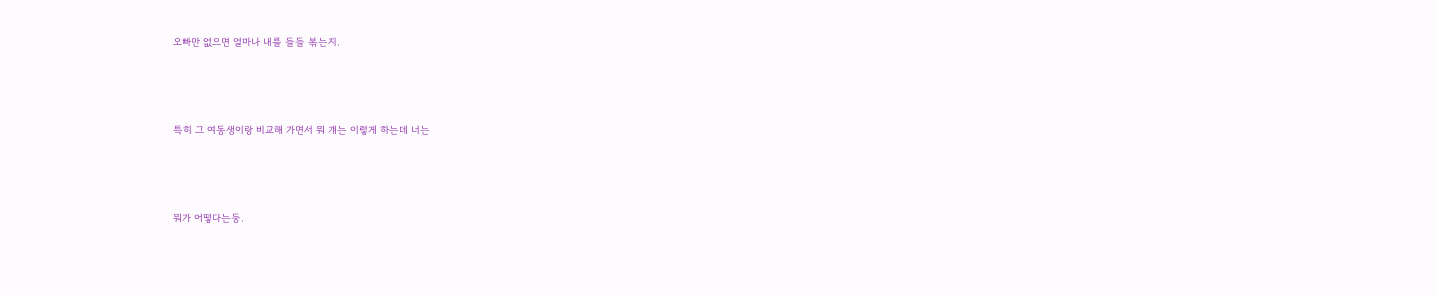오빠만 없으면 얼마나 내를 들들 볶는지.



특히 그 여동생이랑 비교해 가면서 뭐 걔는 이렇게 하는데 너는



뭐가 어떻다는둥.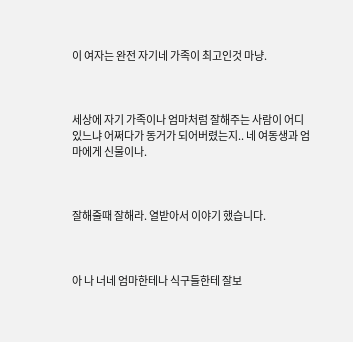이 여자는 완전 자기네 가족이 최고인것 마냥.



세상에 자기 가족이나 엄마처럼 잘해주는 사람이 어디있느냐 어쩌다가 동거가 되어버렸는지.. 네 여동생과 엄마에게 신물이나.



잘해줄때 잘해라. 열받아서 이야기 했습니다.



아 나 너네 엄마한테나 식구들한테 잘보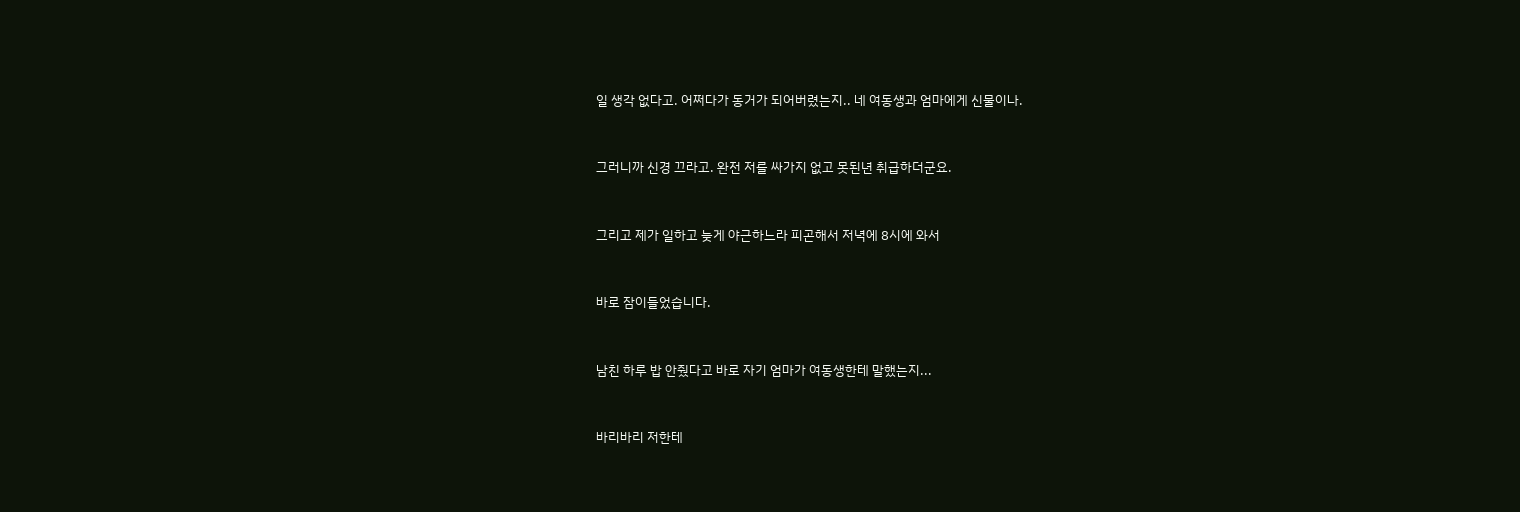일 생각 없다고. 어쩌다가 동거가 되어버렸는지.. 네 여동생과 엄마에게 신물이나.



그러니까 신경 끄라고. 완전 저를 싸가지 없고 못된년 취급하더군요.



그리고 제가 일하고 늦게 야근하느라 피곤해서 저녁에 8시에 와서



바로 잠이들었습니다.



남친 하루 밥 안줬다고 바로 자기 엄마가 여동생한테 말했는지...



바리바리 저한테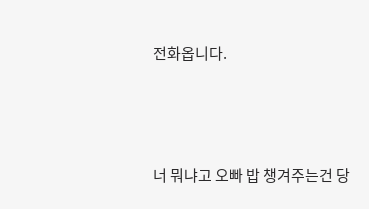전화옵니다.



너 뭐냐고 오빠 밥 챙겨주는건 당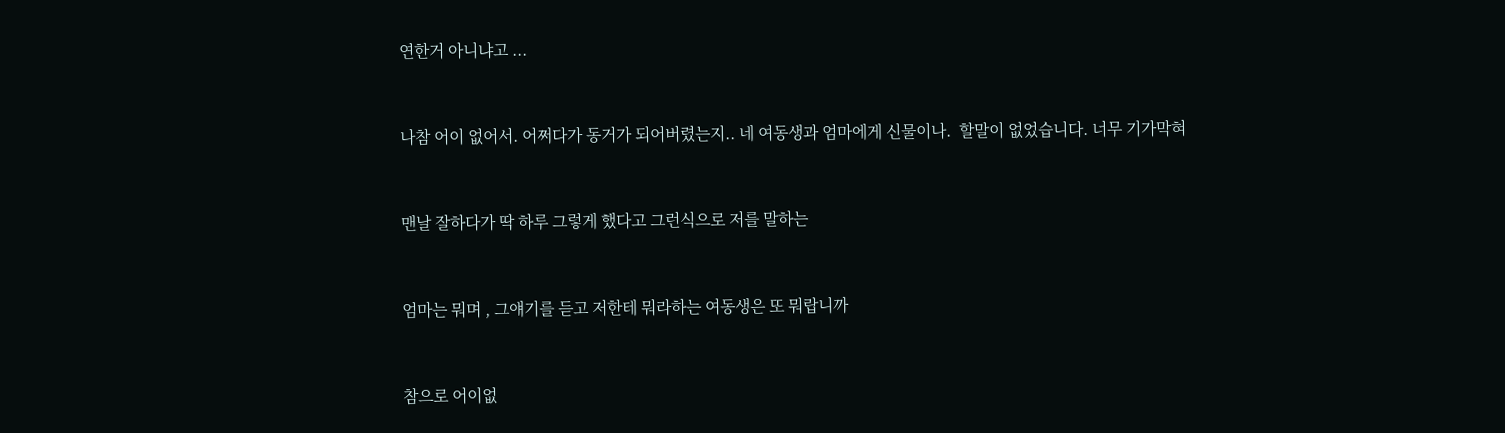연한거 아니냐고 ...



나참 어이 없어서. 어쩌다가 동거가 되어버렸는지.. 네 여동생과 엄마에게 신물이나.  할말이 없었습니다. 너무 기가막혀



맨날 잘하다가 딱 하루 그렇게 했다고 그런식으로 저를 말하는



엄마는 뭐며 , 그얘기를 듣고 저한테 뭐라하는 여동생은 또 뭐랍니까



참으로 어이없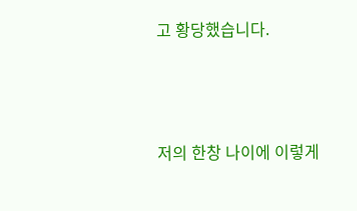고 황당했습니다.



저의 한창 나이에 이렇게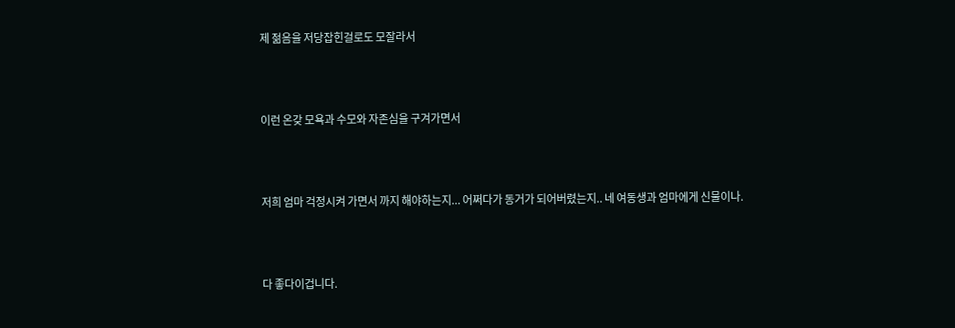제 젊음을 저당잡힌걸로도 모잘라서



이런 온갖 모욕과 수모와 자존심을 구겨가면서



저희 엄마 걱정시켜 가면서 까지 해야하는지... 어쩌다가 동거가 되어버렸는지.. 네 여동생과 엄마에게 신물이나.



다 좋다이겁니다.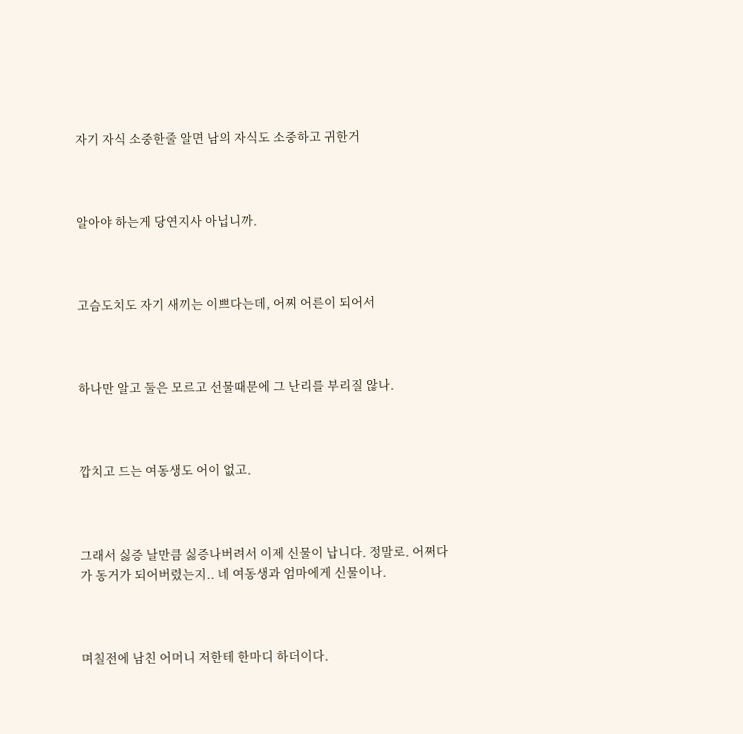자기 자식 소중한줄 알면 남의 자식도 소중하고 귀한거



알아야 하는게 당연지사 아닙니까.



고슴도치도 자기 새끼는 이쁘다는데, 어찌 어른이 되어서



하나만 알고 둘은 모르고 선물때문에 그 난리를 부리질 않나.



깝치고 드는 여동생도 어이 없고.



그래서 싫증 날만큼 싫증나버려서 이제 신물이 납니다. 정말로. 어쩌다가 동거가 되어버렸는지.. 네 여동생과 엄마에게 신물이나.



며칠전에 남친 어머니 저한테 한마디 하더이다.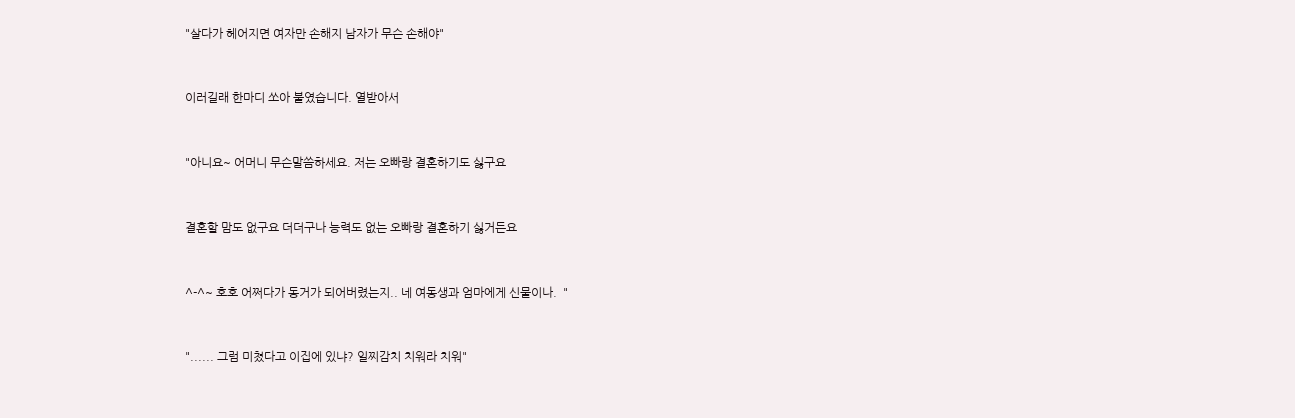"살다가 헤어지면 여자만 손해지 남자가 무슨 손해야"



이러길래 한마디 쏘아 붙였습니다. 열받아서



"아니요~ 어머니 무슨말씀하세요. 저는 오빠랑 결혼하기도 싫구요



결혼할 맘도 없구요 더더구나 능력도 없는 오빠랑 결혼하기 싫거든요



^-^~ 호호 어쩌다가 동거가 되어버렸는지.. 네 여동생과 엄마에게 신물이나.  "



"...... 그럼 미쳤다고 이집에 있냐? 일찌감치 치워라 치워"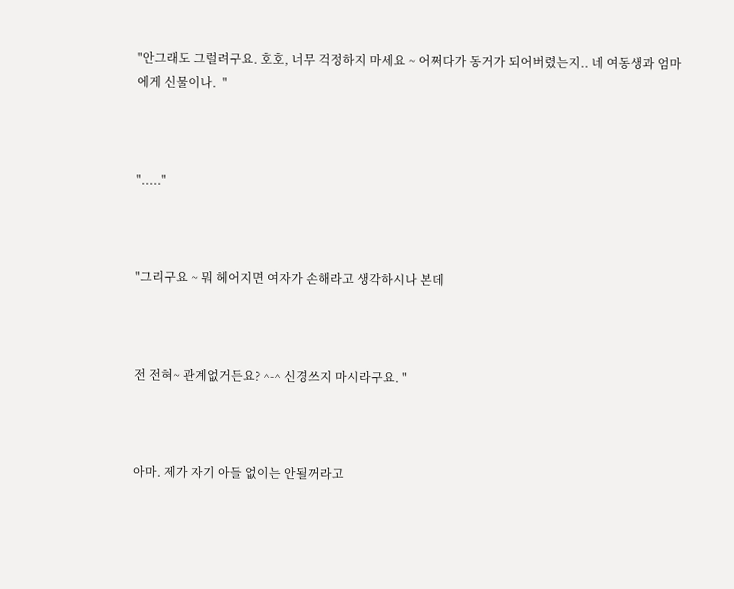"안그래도 그럴려구요. 호호, 너무 걱정하지 마세요 ~ 어쩌다가 동거가 되어버렸는지.. 네 여동생과 엄마에게 신물이나.  "



"....."



"그리구요 ~ 뭐 헤어지면 여자가 손해라고 생각하시나 본데



전 전혀~ 관계없거든요? ^-^ 신경쓰지 마시라구요. "



아마. 제가 자기 아들 없이는 안될꺼라고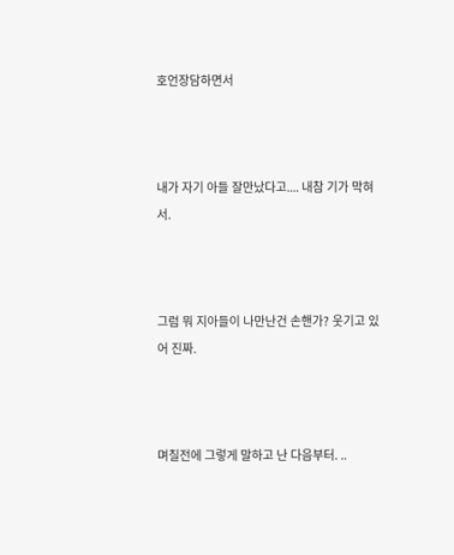호언장담하면서



내가 자기 아들 잘만났다고.... 내참 기가 막혀서.



그럼 뭐 지아들이 나만난건 손핸가? 웃기고 있어 진짜.



며칠전에 그렇게 말하고 난 다음부터. ..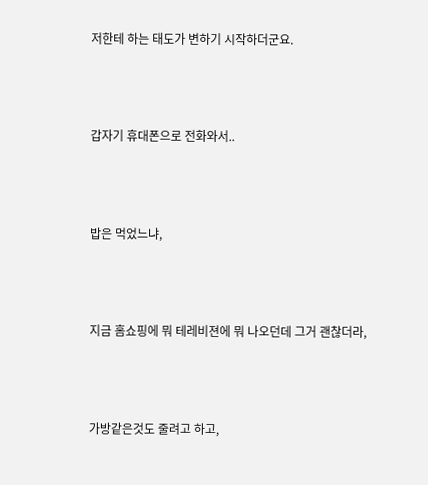저한테 하는 태도가 변하기 시작하더군요.



갑자기 휴대폰으로 전화와서..



밥은 먹었느냐,



지금 홈쇼핑에 뭐 테레비젼에 뭐 나오던데 그거 괜찮더라,



가방같은것도 줄려고 하고,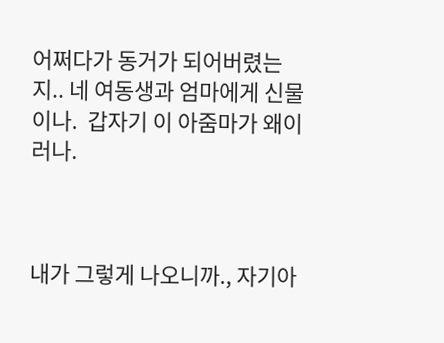어쩌다가 동거가 되어버렸는지.. 네 여동생과 엄마에게 신물이나.  갑자기 이 아줌마가 왜이러나.



내가 그렇게 나오니까., 자기아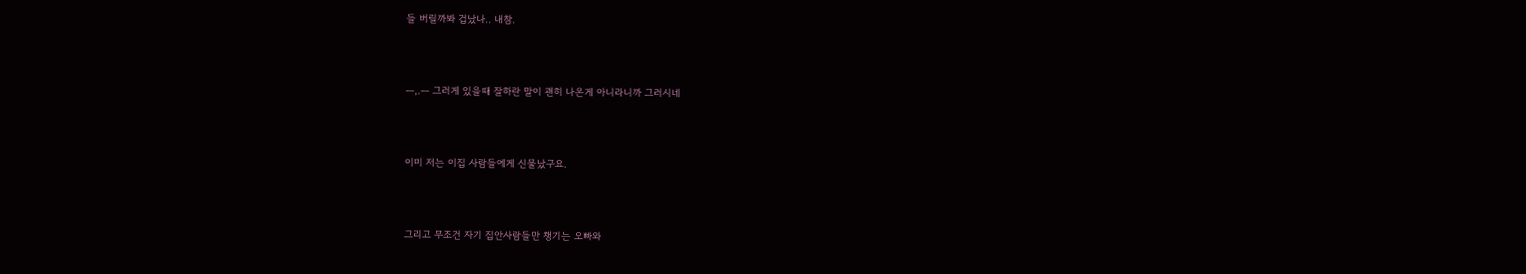들 버릴까봐 겁났나.. 내참.



ㅡ,.ㅡ 그러게 있을때 잘하란 말이 괜히 나온게 아니라니까 그러시네



이미 저는 이집 사람들에게 신물났구요.



그리고 무조건 자기 집안사람들만 챙기는 오빠와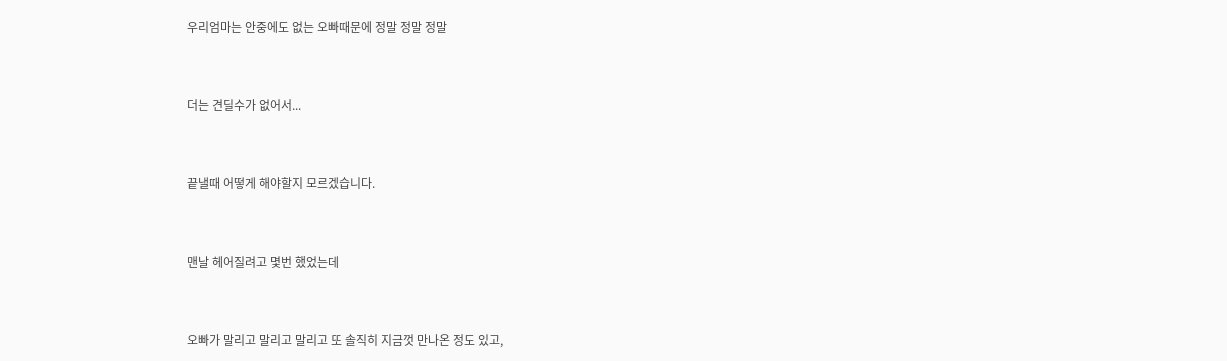우리엄마는 안중에도 없는 오빠때문에 정말 정말 정말



더는 견딜수가 없어서...



끝낼때 어떻게 해야할지 모르겠습니다.



맨날 헤어질려고 몇번 했었는데



오빠가 말리고 말리고 말리고 또 솔직히 지금껏 만나온 정도 있고,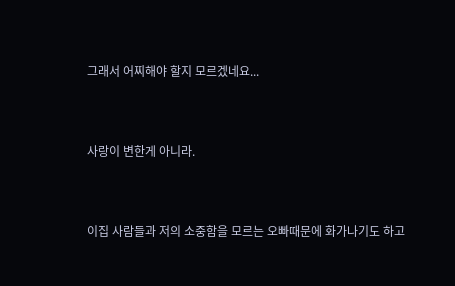그래서 어찌해야 할지 모르겠네요...



사랑이 변한게 아니라.



이집 사람들과 저의 소중함을 모르는 오빠때문에 화가나기도 하고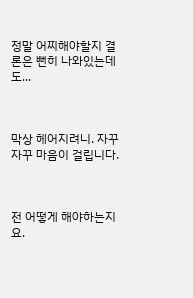정말 어찌해야할지 결론은 뻔히 나와있는데도...



막상 헤어지려니. 자꾸 자꾸 마음이 걸립니다.



전 어떻게 해야하는지요.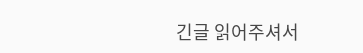긴글 읽어주셔서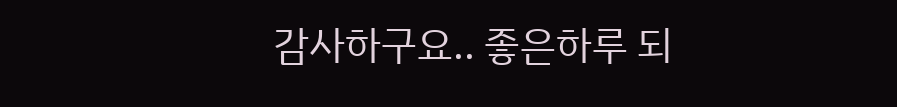감사하구요.. 좋은하루 되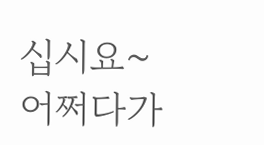십시요~ 어쩌다가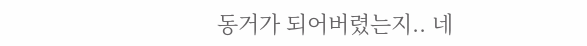동거가 되어버렸는지.. 네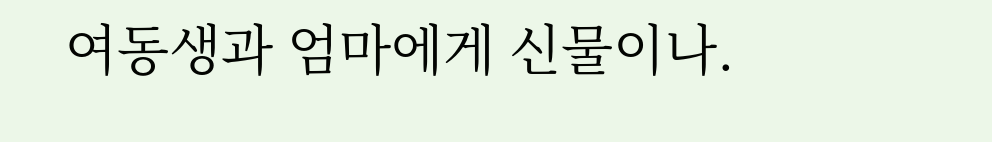여동생과 엄마에게 신물이나.